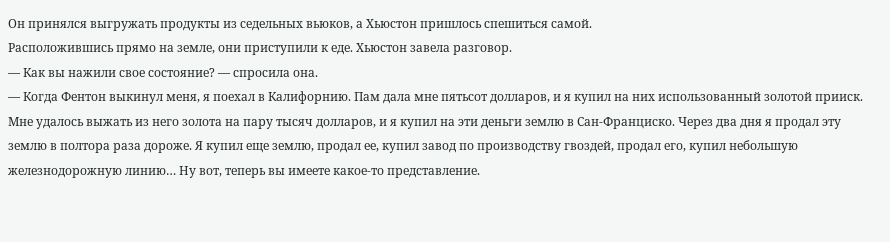Он принялся выгружать продукты из седельных вьюков, а Хьюстон пришлось спешиться самой.
Расположившись прямо на земле, они приступили к еде. Хьюстон завела разговор.
— Как вы нажили свое состояние? — спросила она.
— Когда Фентон выкинул меня, я поехал в Калифорнию. Пам дала мне пятьсот долларов, и я купил на них использованный золотой прииск. Мне удалось выжать из него золота на пару тысяч долларов, и я купил на эти деньги землю в Сан-Франциско. Через два дня я продал эту землю в полтора раза дороже. Я купил еще землю, продал ее, купил завод по производству гвоздей, продал его, купил небольшую железнодорожную линию… Ну вот, теперь вы имеете какое-то представление.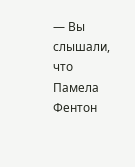— Вы слышали, что Памела Фентон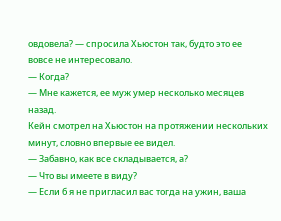овдовела? — спросила Хьюстон так, будто это ее вовсе не интересовало.
— Когда?
— Мне кажется, ее муж умер несколько месяцев назад.
Кейн смотрел на Хьюстон на протяжении нескольких минут, словно впервые ее видел.
— Забавно, как все складывается, а?
— Что вы имеете в виду?
— Если б я не пригласил вас тогда на ужин, ваша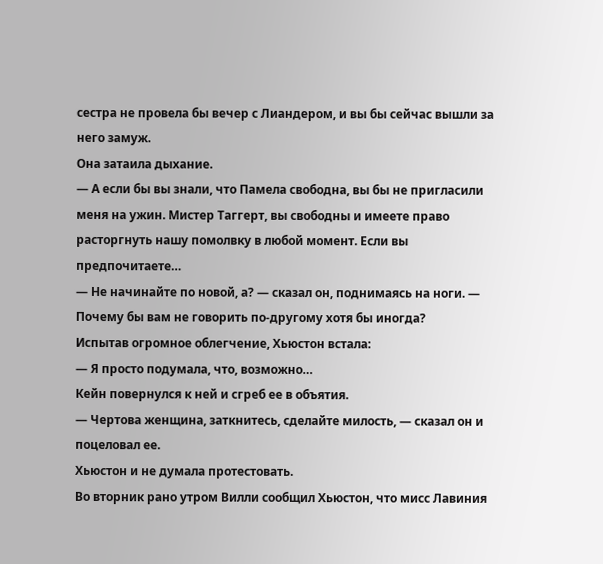сестра не провела бы вечер с Лиандером, и вы бы сейчас вышли за него замуж.
Она затаила дыхание.
— А если бы вы знали, что Памела свободна, вы бы не пригласили меня на ужин. Мистер Таггерт, вы свободны и имеете право расторгнуть нашу помолвку в любой момент. Если вы предпочитаете…
— Не начинайте по новой, а? — сказал он, поднимаясь на ноги. — Почему бы вам не говорить по-другому хотя бы иногда?
Испытав огромное облегчение, Хьюстон встала:
— Я просто подумала, что, возможно…
Кейн повернулся к ней и сгреб ее в объятия.
— Чертова женщина, заткнитесь, сделайте милость, — сказал он и поцеловал ее.
Хьюстон и не думала протестовать.
Во вторник рано утром Вилли сообщил Хьюстон, что мисс Лавиния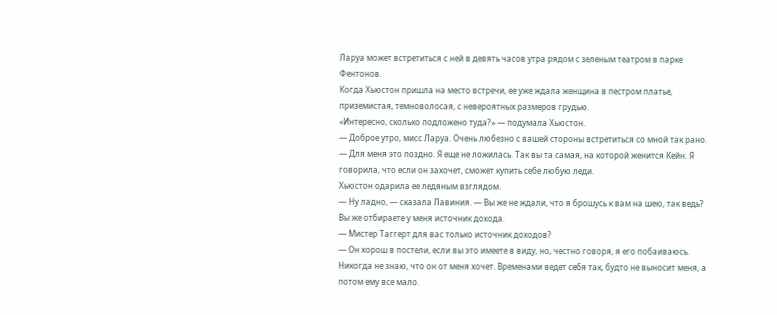Ларуа может встретиться с ней в девять часов утра рядом с зеленым театром в парке Фентонов.
Когда Хьюстон пришла на место встречи, ее уже ждала женщина в пестром платье, приземистая, темноволосая, с невероятных размеров грудью.
«Интересно, сколько подложено туда?» — подумала Хьюстон.
— Доброе утро, мисс Ларуа. Очень любезно с вашей стороны встретиться со мной так рано.
— Для меня это поздно. Я еще не ложилась. Так вы та самая, на которой женится Кейн. Я говорила, что если он захочет, сможет купить себе любую леди.
Хьюстон одарила ее ледяным взглядом.
— Ну ладно, — сказала Лавиния. — Вы же не ждали, что я брошусь к вам на шею, так ведь? Вы же отбираете у меня источник дохода.
— Мистер Таггерт для вас только источник доходов?
— Он хорош в постели, если вы это имеете в виду, но, честно говоря, я его побаиваюсь. Никогда не знаю, что он от меня хочет. Временами ведет себя так, будто не выносит меня, а потом ему все мало.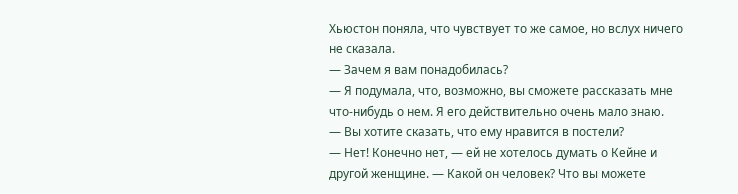Хьюстон поняла, что чувствует то же самое, но вслух ничего не сказала.
— Зачем я вам понадобилась?
— Я подумала, что, возможно, вы сможете рассказать мне что-нибудь о нем. Я его действительно очень мало знаю.
— Вы хотите сказать, что ему нравится в постели?
— Нет! Конечно нет, — ей не хотелось думать о Кейне и другой женщине. — Какой он человек? Что вы можете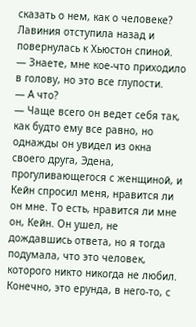сказать о нем, как о человеке?
Лавиния отступила назад и повернулась к Хьюстон спиной.
— Знаете, мне кое-что приходило в голову, но это все глупости.
— А что?
— Чаще всего он ведет себя так, как будто ему все равно, но однажды он увидел из окна своего друга, Эдена, прогуливающегося с женщиной, и Кейн спросил меня, нравится ли он мне. То есть, нравится ли мне он, Кейн. Он ушел, не дождавшись ответа, но я тогда подумала, что это человек, которого никто никогда не любил. Конечно, это ерунда, в него-то, с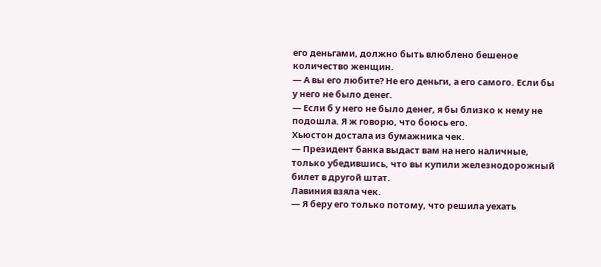его деньгами, должно быть влюблено бешеное количество женщин.
— А вы его любите? Не его деньги, а его самого. Если бы у него не было денег.
— Если б у него не было денег, я бы близко к нему не подошла. Я ж говорю, что боюсь его.
Хьюстон достала из бумажника чек.
— Президент банка выдаст вам на него наличные, только убедившись, что вы купили железнодорожный билет в другой штат.
Лавиния взяла чек.
— Я беру его только потому, что решила уехать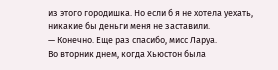из этого городишка. Но если б я не хотела уехать, никакие бы деньги меня не заставили.
— Конечно. Еще раз спасибо, мисс Ларуа.
Во вторник днем, когда Хьюстон была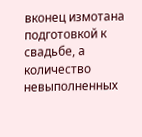вконец измотана подготовкой к свадьбе, а количество невыполненных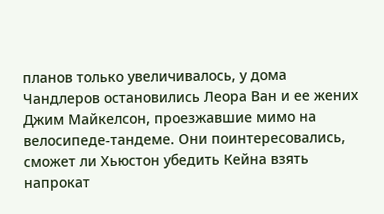планов только увеличивалось, у дома Чандлеров остановились Леора Ван и ее жених Джим Майкелсон, проезжавшие мимо на велосипеде-тандеме. Они поинтересовались, сможет ли Хьюстон убедить Кейна взять напрокат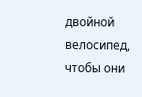двойной велосипед, чтобы они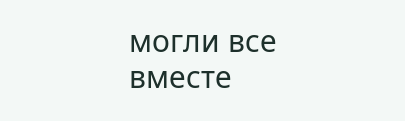могли все вместе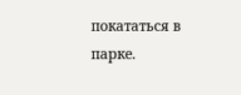покататься в парке.